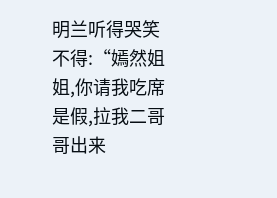明兰听得哭笑不得:“嫣然姐姐,你请我吃席是假,拉我二哥哥出来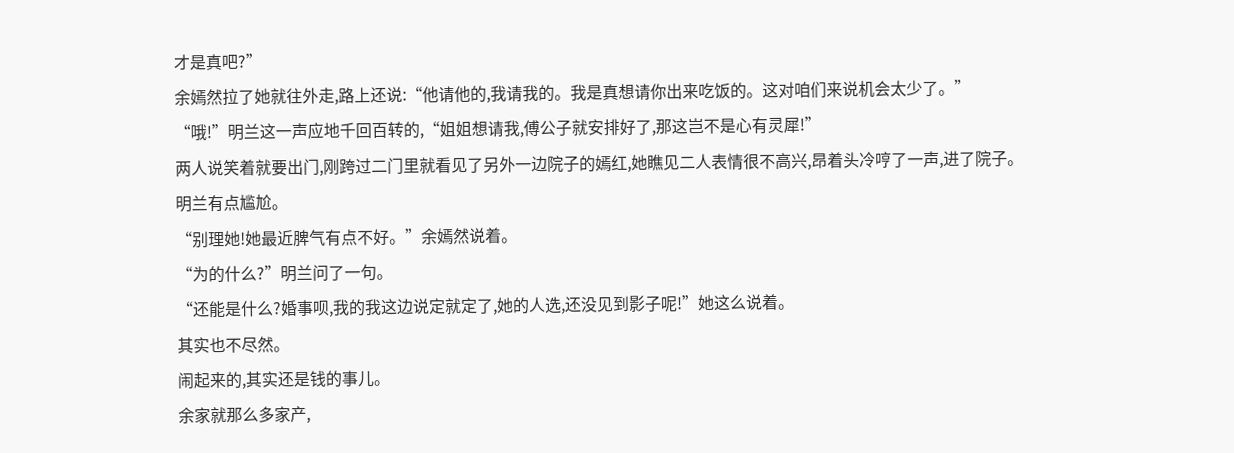才是真吧?”
余嫣然拉了她就往外走,路上还说:“他请他的,我请我的。我是真想请你出来吃饭的。这对咱们来说机会太少了。”
“哦!”明兰这一声应地千回百转的,“姐姐想请我,傅公子就安排好了,那这岂不是心有灵犀!”
两人说笑着就要出门,刚跨过二门里就看见了另外一边院子的嫣红,她瞧见二人表情很不高兴,昂着头冷哼了一声,进了院子。
明兰有点尴尬。
“别理她!她最近脾气有点不好。”余嫣然说着。
“为的什么?”明兰问了一句。
“还能是什么?婚事呗,我的我这边说定就定了,她的人选,还没见到影子呢!”她这么说着。
其实也不尽然。
闹起来的,其实还是钱的事儿。
余家就那么多家产,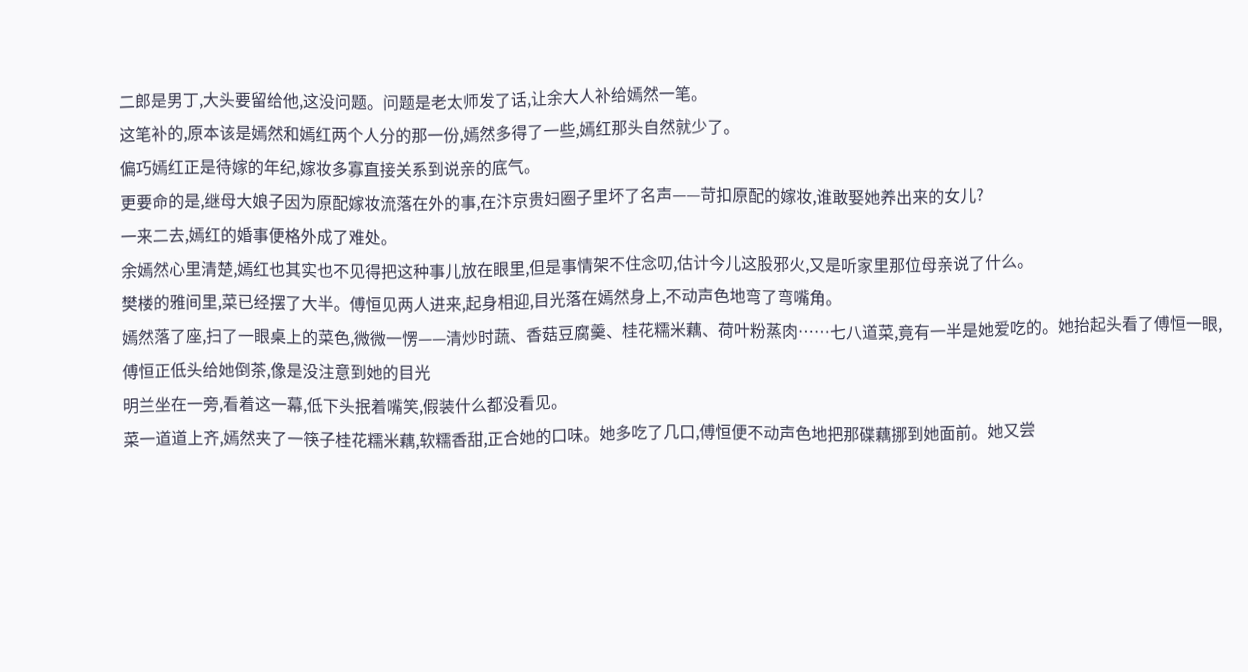二郎是男丁,大头要留给他,这没问题。问题是老太师发了话,让余大人补给嫣然一笔。
这笔补的,原本该是嫣然和嫣红两个人分的那一份,嫣然多得了一些,嫣红那头自然就少了。
偏巧嫣红正是待嫁的年纪,嫁妆多寡直接关系到说亲的底气。
更要命的是,继母大娘子因为原配嫁妆流落在外的事,在汴京贵妇圈子里坏了名声——苛扣原配的嫁妆,谁敢娶她养出来的女儿?
一来二去,嫣红的婚事便格外成了难处。
余嫣然心里清楚,嫣红也其实也不见得把这种事儿放在眼里,但是事情架不住念叨,估计今儿这股邪火,又是听家里那位母亲说了什么。
樊楼的雅间里,菜已经摆了大半。傅恒见两人进来,起身相迎,目光落在嫣然身上,不动声色地弯了弯嘴角。
嫣然落了座,扫了一眼桌上的菜色,微微一愣——清炒时蔬、香菇豆腐羹、桂花糯米藕、荷叶粉蒸肉……七八道菜,竟有一半是她爱吃的。她抬起头看了傅恒一眼,傅恒正低头给她倒茶,像是没注意到她的目光
明兰坐在一旁,看着这一幕,低下头抿着嘴笑,假装什么都没看见。
菜一道道上齐,嫣然夹了一筷子桂花糯米藕,软糯香甜,正合她的口味。她多吃了几口,傅恒便不动声色地把那碟藕挪到她面前。她又尝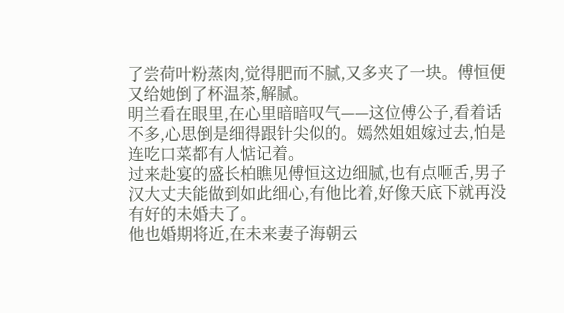了尝荷叶粉蒸肉,觉得肥而不腻,又多夹了一块。傅恒便又给她倒了杯温茶,解腻。
明兰看在眼里,在心里暗暗叹气——这位傅公子,看着话不多,心思倒是细得跟针尖似的。嫣然姐姐嫁过去,怕是连吃口菜都有人惦记着。
过来赴宴的盛长柏瞧见傅恒这边细腻,也有点咂舌,男子汉大丈夫能做到如此细心,有他比着,好像天底下就再没有好的未婚夫了。
他也婚期将近,在未来妻子海朝云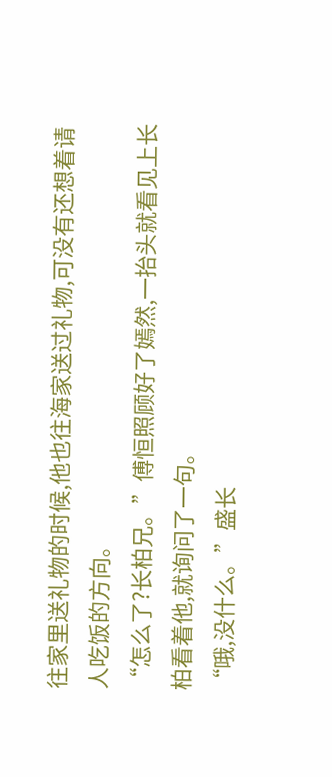往家里送礼物的时候,他也往海家送过礼物,可没有还想着请人吃饭的方向。
“怎么了?长柏兄。”傅恒照顾好了嫣然,一抬头就看见上长柏看着他,就询问了一句。
“哦,没什么。”盛长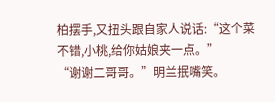柏摆手,又扭头跟自家人说话:“这个菜不错,小桃,给你姑娘夹一点。”
“谢谢二哥哥。”明兰抿嘴笑。